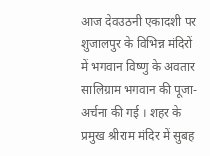आज देवउठनी एकादशी पर शुजालपुर के विभिन्न मंदिरों में भगवान विष्णु के अवतार सालिग्राम भगवान की पूजा-अर्चना की गई । शहर के प्रमुख श्रीराम मंदिर में सुबह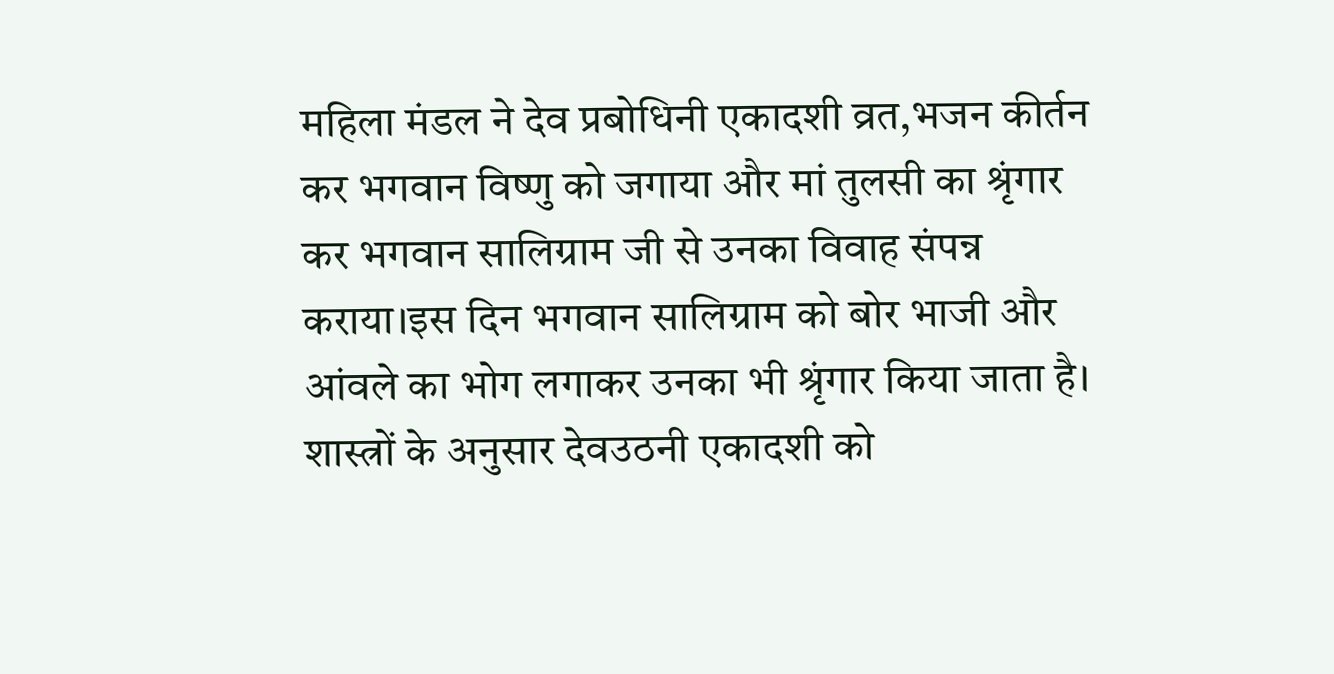महिला मंडल ने देव प्रबोधिनी एकादशी व्रत,भजन कीर्तन कर भगवान विष्णु को जगाया और मां तुलसी का श्रृंगार कर भगवान सालिग्राम जी से उनका विवाह संपन्न कराया।इस दिन भगवान सालिग्राम को बोर भाजी और आंवले का भोग लगाकर उनका भी श्रृंगार किया जाता है। शास्त्रों के अनुसार देवउठनी एकादशी को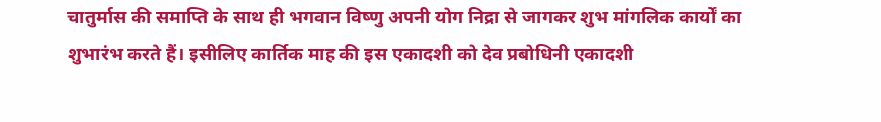चातुर्मास की समाप्ति के साथ ही भगवान विष्णु अपनी योग निद्रा से जागकर शुभ मांगलिक कार्यों का शुभारंभ करते हैं। इसीलिए कार्तिक माह की इस एकादशी को देव प्रबोधिनी एकादशी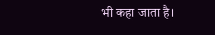भी कहा जाता है।